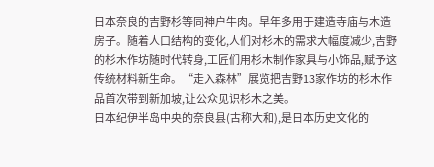日本奈良的吉野杉等同神户牛肉。早年多用于建造寺庙与木造房子。随着人口结构的变化,人们对杉木的需求大幅度减少,吉野的杉木作坊随时代转身,工匠们用杉木制作家具与小饰品,赋予这传统材料新生命。“走入森林”展览把吉野13家作坊的杉木作品首次带到新加坡,让公众见识杉木之美。
日本纪伊半岛中央的奈良县(古称大和),是日本历史文化的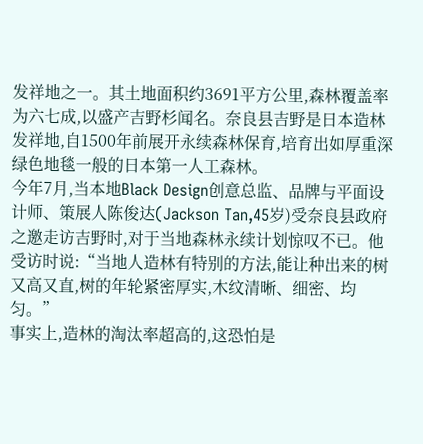发祥地之一。其土地面积约3691平方公里,森林覆盖率为六七成,以盛产吉野杉闻名。奈良县吉野是日本造林发祥地,自1500年前展开永续森林保育,培育出如厚重深绿色地毯一般的日本第一人工森林。
今年7月,当本地Black Design创意总监、品牌与平面设计师、策展人陈俊达(Jackson Tan,45岁)受奈良县政府之邀走访吉野时,对于当地森林永续计划惊叹不已。他受访时说:“当地人造林有特别的方法,能让种出来的树又高又直,树的年轮紧密厚实,木纹清晰、细密、均匀。”
事实上,造林的淘汰率超高的,这恐怕是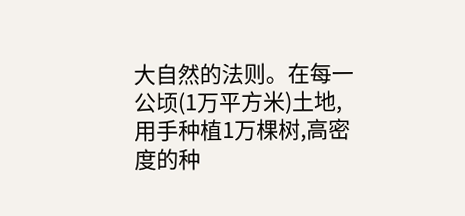大自然的法则。在每一公顷(1万平方米)土地,用手种植1万棵树,高密度的种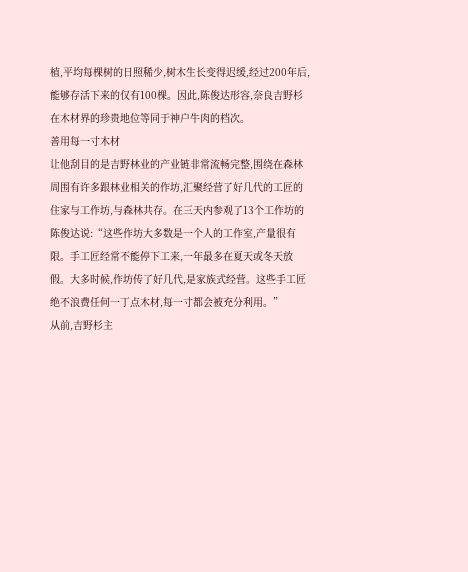植,平均每棵树的日照稀少,树木生长变得迟缓,经过200年后,能够存活下来的仅有100棵。因此,陈俊达形容,奈良吉野杉在木材界的珍贵地位等同于神户牛肉的档次。
善用每一寸木材
让他刮目的是吉野林业的产业链非常流畅完整,围绕在森林周围有许多跟林业相关的作坊,汇聚经营了好几代的工匠的住家与工作坊,与森林共存。在三天内参观了13个工作坊的陈俊达说:“这些作坊大多数是一个人的工作室,产量很有限。手工匠经常不能停下工来,一年最多在夏天或冬天放假。大多时候,作坊传了好几代,是家族式经营。这些手工匠绝不浪费任何一丁点木材,每一寸都会被充分利用。”
从前,吉野杉主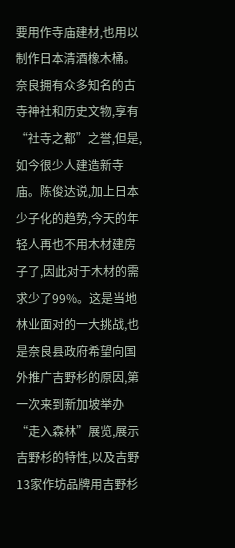要用作寺庙建材,也用以制作日本清酒橡木桶。奈良拥有众多知名的古寺神社和历史文物,享有“社寺之都”之誉,但是,如今很少人建造新寺庙。陈俊达说,加上日本少子化的趋势,今天的年轻人再也不用木材建房子了,因此对于木材的需求少了99%。这是当地林业面对的一大挑战,也是奈良县政府希望向国外推广吉野杉的原因,第一次来到新加坡举办“走入森林”展览,展示吉野杉的特性,以及吉野13家作坊品牌用吉野杉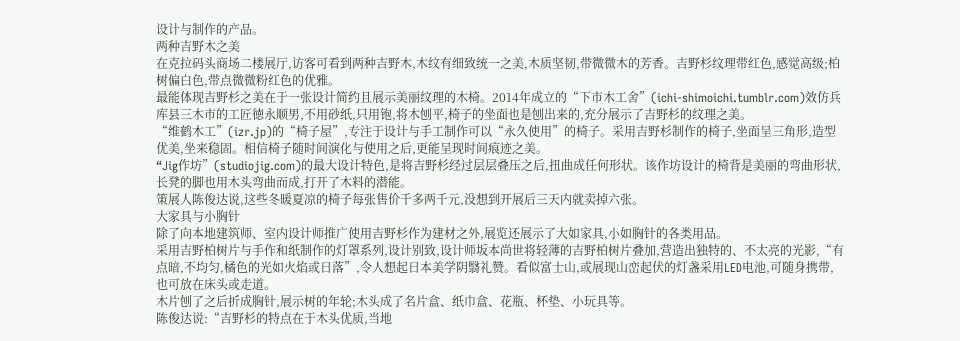设计与制作的产品。
两种吉野木之美
在克拉码头商场二楼展厅,访客可看到两种吉野木,木纹有细致统一之美,木质坚韧,带微微木的芳香。吉野杉纹理带红色,感觉高级;柏树偏白色,带点微微粉红色的优雅。
最能体现吉野杉之美在于一张设计简约且展示美丽纹理的木椅。2014年成立的“下市木工舍”(ichi-shimoichi.tumblr.com)效仿兵库县三木市的工匠徳永顺男,不用砂纸,只用铇,将木刨平,椅子的坐面也是刨出来的,充分展示了吉野杉的纹理之美。
“维鹤木工”(izr.jp)的“椅子屋”,专注于设计与手工制作可以“永久使用”的椅子。采用吉野杉制作的椅子,坐面呈三角形,造型优美,坐来稳固。相信椅子随时间演化与使用之后,更能呈现时间痕迹之美。
“Jig作坊”(studiojig.com)的最大设计特色,是将吉野杉经过层层叠压之后,扭曲成任何形状。该作坊设计的椅背是美丽的弯曲形状,长凳的脚也用木头弯曲而成,打开了木料的潜能。
策展人陈俊达说,这些冬暖夏凉的椅子每张售价千多两千元,没想到开展后三天内就卖掉六张。
大家具与小胸针
除了向本地建筑师、室内设计师推广使用吉野杉作为建材之外,展览还展示了大如家具,小如胸针的各类用品。
采用吉野柏树片与手作和纸制作的灯罩系列,设计别致,设计师坂本尚世将轻薄的吉野柏树片叠加,营造出独特的、不太亮的光影,“有点暗,不均匀,橘色的光如火焰或日落”,令人想起日本美学阴翳礼赞。看似富士山,或展现山峦起伏的灯盏采用LED电池,可随身携带,也可放在床头或走道。
木片刨了之后折成胸针,展示树的年轮;木头成了名片盒、纸巾盒、花瓶、杯垫、小玩具等。
陈俊达说:“吉野杉的特点在于木头优质,当地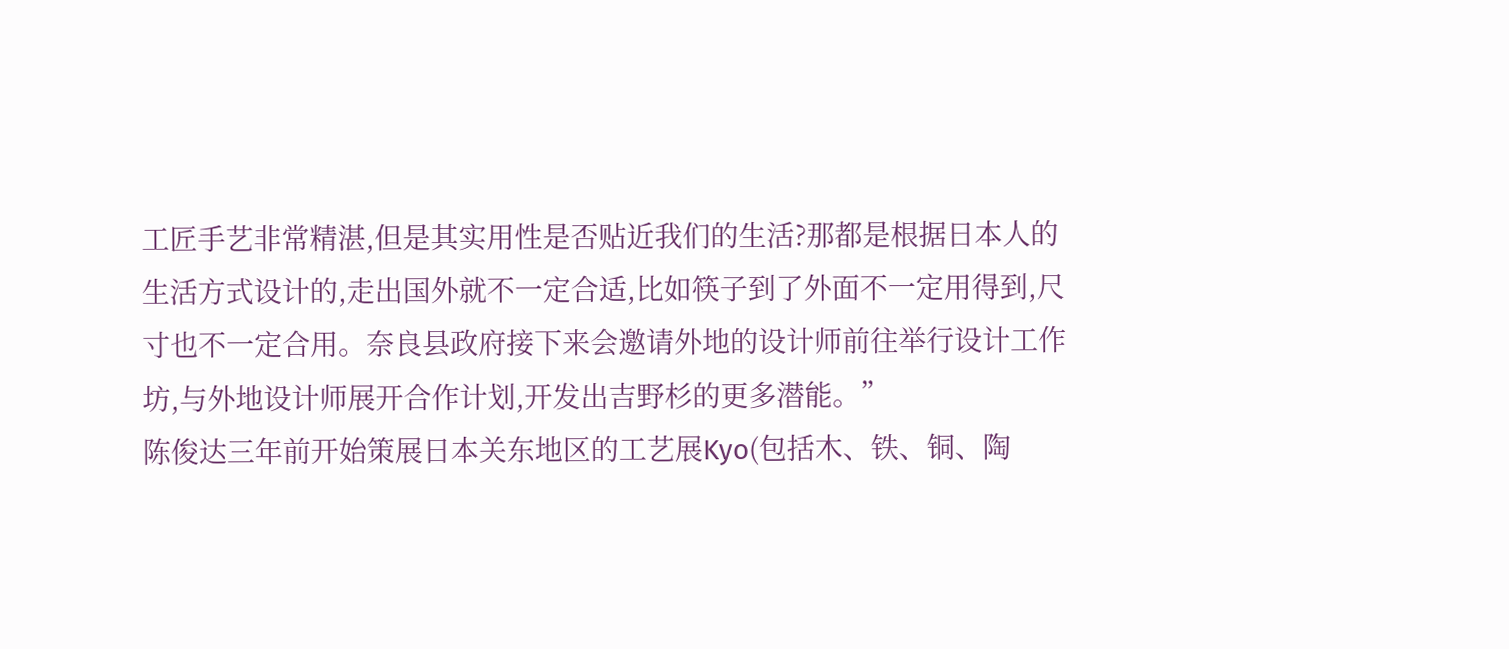工匠手艺非常精湛,但是其实用性是否贴近我们的生活?那都是根据日本人的生活方式设计的,走出国外就不一定合适,比如筷子到了外面不一定用得到,尺寸也不一定合用。奈良县政府接下来会邀请外地的设计师前往举行设计工作坊,与外地设计师展开合作计划,开发出吉野杉的更多潜能。”
陈俊达三年前开始策展日本关东地区的工艺展Kyo(包括木、铁、铜、陶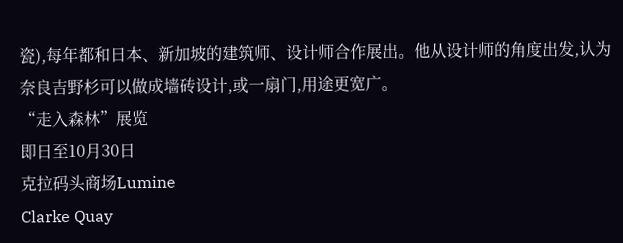瓷),每年都和日本、新加坡的建筑师、设计师合作展出。他从设计师的角度出发,认为奈良吉野杉可以做成墙砖设计,或一扇门,用途更宽广。
“走入森林”展览
即日至10月30日
克拉码头商场Lumine
Clarke Quay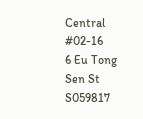Central #02-16
6 Eu Tong Sen St S059817